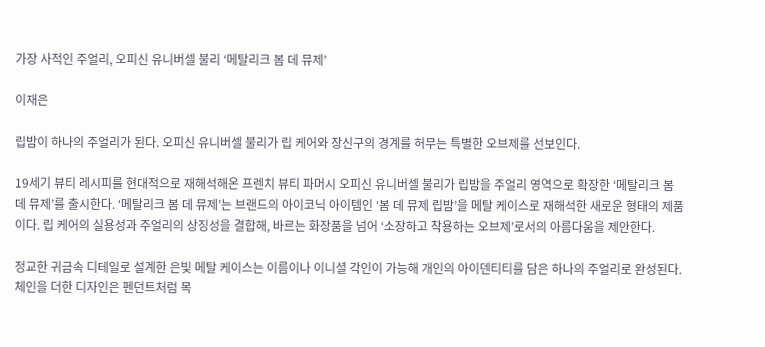가장 사적인 주얼리, 오피신 유니버셀 불리 ‘메탈리크 봄 데 뮤제’

이재은

립밤이 하나의 주얼리가 된다. 오피신 유니버셀 불리가 립 케어와 장신구의 경계를 허무는 특별한 오브제를 선보인다.

19세기 뷰티 레시피를 현대적으로 재해석해온 프렌치 뷰티 파머시 오피신 유니버셀 불리가 립밤을 주얼리 영역으로 확장한 ‘메탈리크 봄 데 뮤제’를 출시한다. ‘메탈리크 봄 데 뮤제’는 브랜드의 아이코닉 아이템인 ‘봄 데 뮤제 립밤’을 메탈 케이스로 재해석한 새로운 형태의 제품이다. 립 케어의 실용성과 주얼리의 상징성을 결합해, 바르는 화장품을 넘어 ‘소장하고 착용하는 오브제’로서의 아름다움을 제안한다.

정교한 귀금속 디테일로 설계한 은빛 메탈 케이스는 이름이나 이니셜 각인이 가능해 개인의 아이덴티티를 담은 하나의 주얼리로 완성된다. 체인을 더한 디자인은 펜던트처럼 목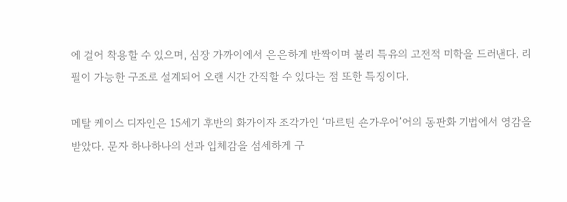에 걸어 착용할 수 있으며, 심장 가까이에서 은은하게 반짝이며 불리 특유의 고전적 미학을 드러낸다. 리필이 가능한 구조로 설계되어 오랜 시간 간직할 수 있다는 점 또한 특징이다.

메탈 케이스 디자인은 15세기 후반의 화가이자 조각가인 ‘마르틴 숀가우어’어의 동판화 기법에서 영감을 받았다. 문자 하나하나의 선과 입체감을 섬세하게 구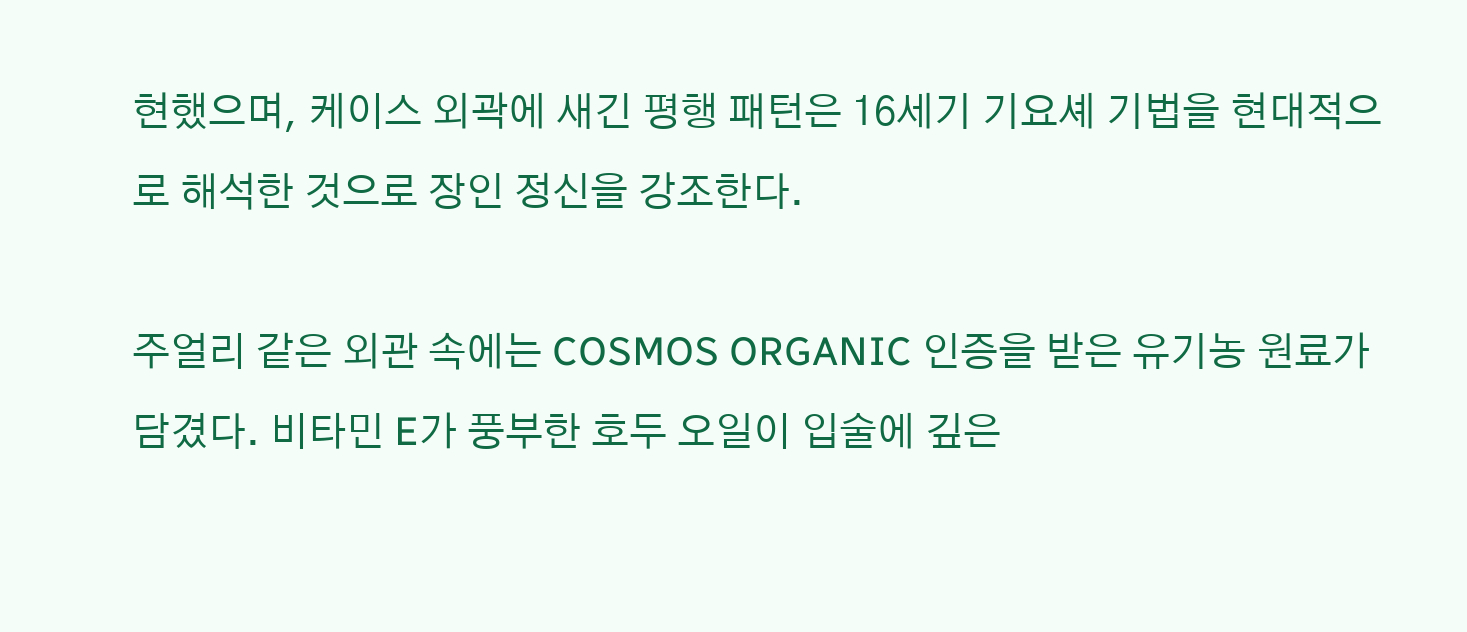현했으며, 케이스 외곽에 새긴 평행 패턴은 16세기 기요셰 기법을 현대적으로 해석한 것으로 장인 정신을 강조한다.

주얼리 같은 외관 속에는 COSMOS ORGANIC 인증을 받은 유기농 원료가 담겼다. 비타민 E가 풍부한 호두 오일이 입술에 깊은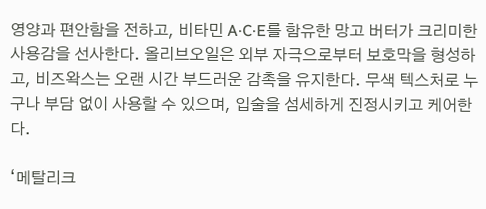영양과 편안함을 전하고, 비타민 A·C·E를 함유한 망고 버터가 크리미한 사용감을 선사한다. 올리브오일은 외부 자극으로부터 보호막을 형성하고, 비즈왁스는 오랜 시간 부드러운 감촉을 유지한다. 무색 텍스처로 누구나 부담 없이 사용할 수 있으며, 입술을 섬세하게 진정시키고 케어한다.

‘메탈리크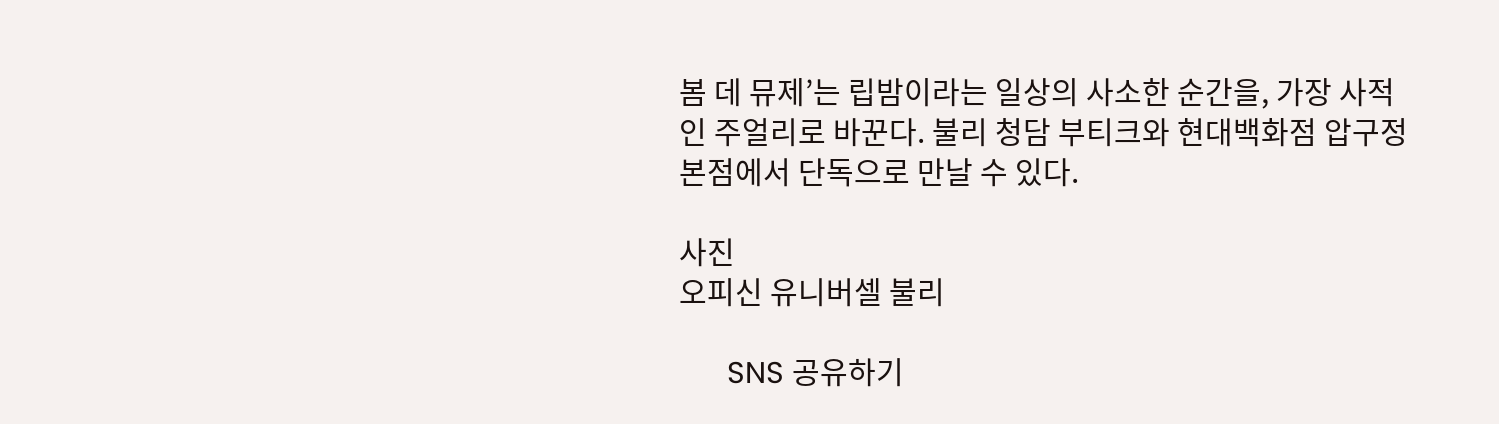봄 데 뮤제’는 립밤이라는 일상의 사소한 순간을, 가장 사적인 주얼리로 바꾼다. 불리 청담 부티크와 현대백화점 압구정 본점에서 단독으로 만날 수 있다.

사진
오피신 유니버셀 불리

      SNS 공유하기